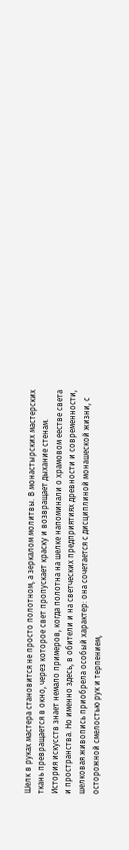Шелк в руках мастера становится не просто полотном, а зеркалом молитвы. В монастырских мастерских ткань превращается в окно, через которое свет пропускает краску и возвращает дыхание стенам. История искусств знает немало примеров, когда полотна на шелке напоминали о храмовом еестве света и пространства. Но именно здесь, в обители и на светческих предприятиях древности и современности, шелковая живопись приобрела особый характер: она сочетается с дисциплиной монашеской жизни, с осторожной смелостью рук и терпением,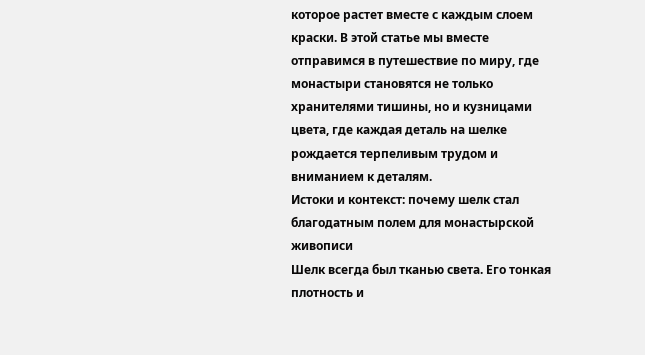которое растет вместе с каждым слоем краски. В этой статье мы вместе отправимся в путешествие по миру, где монастыри становятся не только хранителями тишины, но и кузницами цвета, где каждая деталь на шелке рождается терпеливым трудом и вниманием к деталям.
Истоки и контекст: почему шелк стал благодатным полем для монастырской живописи
Шелк всегда был тканью света. Его тонкая плотность и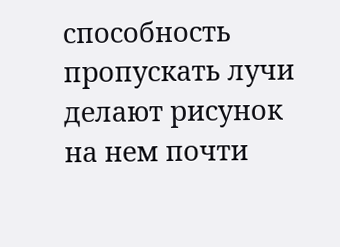способность пропускать лучи делают рисунок на нем почти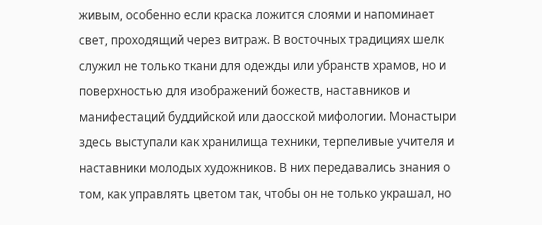живым, особенно если краска ложится слоями и напоминает свет, проходящий через витраж. В восточных традициях шелк служил не только ткани для одежды или убранств храмов, но и поверхностью для изображений божеств, наставников и манифестаций буддийской или даосской мифологии. Монастыри здесь выступали как хранилища техники, терпеливые учителя и наставники молодых художников. В них передавались знания о том, как управлять цветом так, чтобы он не только украшал, но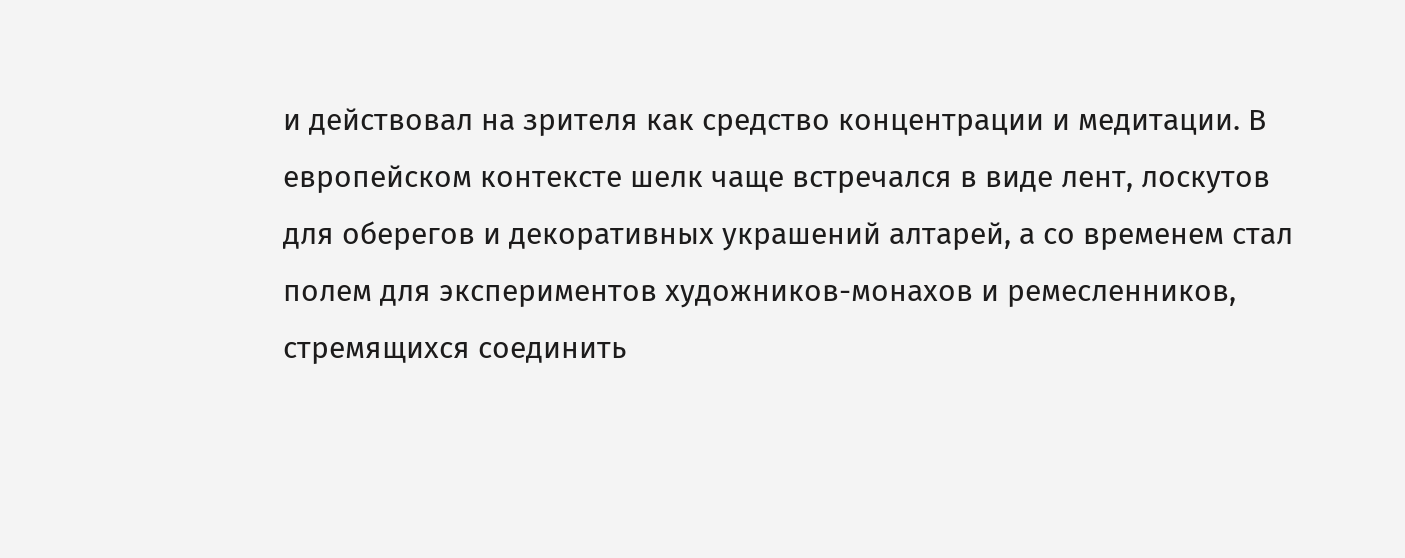и действовал на зрителя как средство концентрации и медитации. В европейском контексте шелк чаще встречался в виде лент, лоскутов для оберегов и декоративных украшений алтарей, а со временем стал полем для экспериментов художников-монахов и ремесленников, стремящихся соединить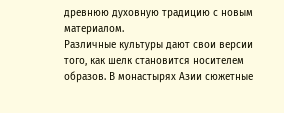древнюю духовную традицию с новым материалом.
Различные культуры дают свои версии того, как шелк становится носителем образов. В монастырях Азии сюжетные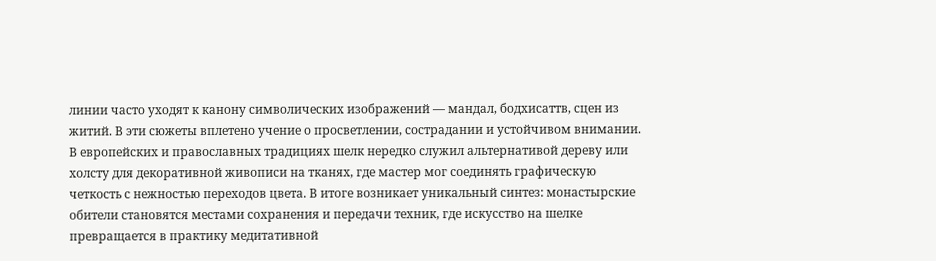линии часто уходят к канону символических изображений — мандал, бодхисаттв, сцен из житий. В эти сюжеты вплетено учение о просветлении, сострадании и устойчивом внимании. В европейских и православных традициях шелк нередко служил альтернативой дереву или холсту для декоративной живописи на тканях, где мастер мог соединять графическую четкость с нежностью переходов цвета. В итоге возникает уникальный синтез: монастырские обители становятся местами сохранения и передачи техник, где искусство на шелке превращается в практику медитативной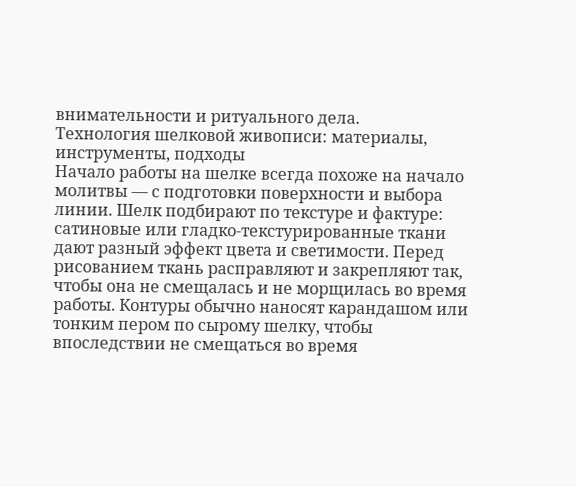внимательности и ритуального дела.
Технология шелковой живописи: материалы, инструменты, подходы
Начало работы на шелке всегда похоже на начало молитвы — с подготовки поверхности и выбора линии. Шелк подбирают по текстуре и фактуре: сатиновые или гладко-текстурированные ткани дают разный эффект цвета и светимости. Перед рисованием ткань расправляют и закрепляют так, чтобы она не смещалась и не морщилась во время работы. Контуры обычно наносят карандашом или тонким пером по сырому шелку, чтобы впоследствии не смещаться во время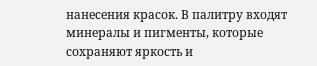нанесения красок. В палитру входят минералы и пигменты, которые сохраняют яркость и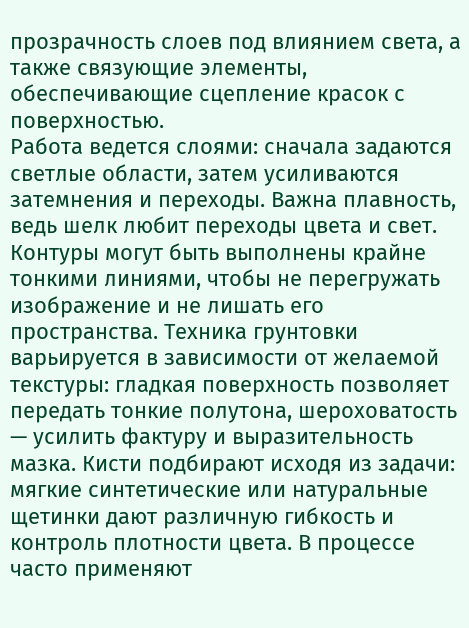прозрачность слоев под влиянием света, а также связующие элементы, обеспечивающие сцепление красок с поверхностью.
Работа ведется слоями: сначала задаются светлые области, затем усиливаются затемнения и переходы. Важна плавность, ведь шелк любит переходы цвета и свет. Контуры могут быть выполнены крайне тонкими линиями, чтобы не перегружать изображение и не лишать его пространства. Техника грунтовки варьируется в зависимости от желаемой текстуры: гладкая поверхность позволяет передать тонкие полутона, шероховатость — усилить фактуру и выразительность мазка. Кисти подбирают исходя из задачи: мягкие синтетические или натуральные щетинки дают различную гибкость и контроль плотности цвета. В процессе часто применяют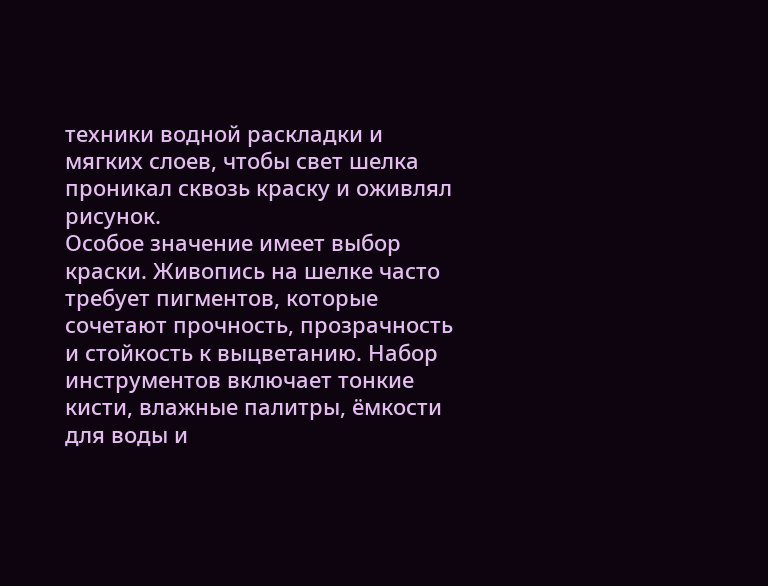техники водной раскладки и мягких слоев, чтобы свет шелка проникал сквозь краску и оживлял рисунок.
Особое значение имеет выбор краски. Живопись на шелке часто требует пигментов, которые сочетают прочность, прозрачность и стойкость к выцветанию. Набор инструментов включает тонкие кисти, влажные палитры, ёмкости для воды и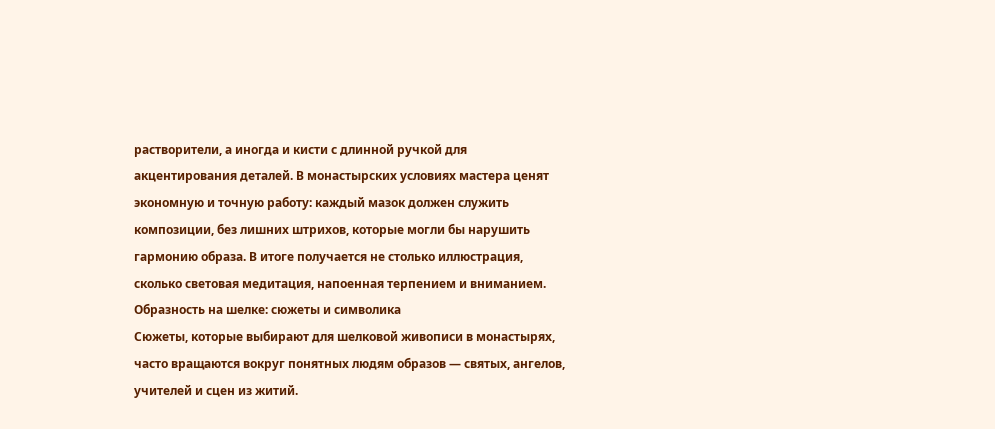растворители, а иногда и кисти с длинной ручкой для акцентирования деталей. В монастырских условиях мастера ценят экономную и точную работу: каждый мазок должен служить композиции, без лишних штрихов, которые могли бы нарушить гармонию образа. В итоге получается не столько иллюстрация, сколько световая медитация, напоенная терпением и вниманием.
Образность на шелке: сюжеты и символика
Сюжеты, которые выбирают для шелковой живописи в монастырях, часто вращаются вокруг понятных людям образов — святых, ангелов, учителей и сцен из житий.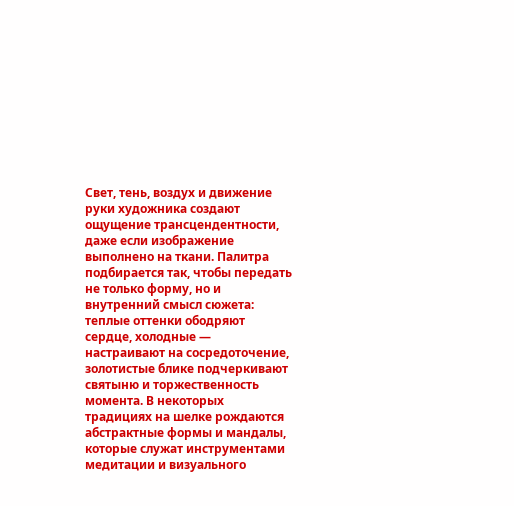Свет, тень, воздух и движение руки художника создают ощущение трансцендентности, даже если изображение выполнено на ткани. Палитра подбирается так, чтобы передать не только форму, но и внутренний смысл сюжета: теплые оттенки ободряют сердце, холодные — настраивают на сосредоточение, золотистые блике подчеркивают святыню и торжественность момента. В некоторых традициях на шелке рождаются абстрактные формы и мандалы, которые служат инструментами медитации и визуального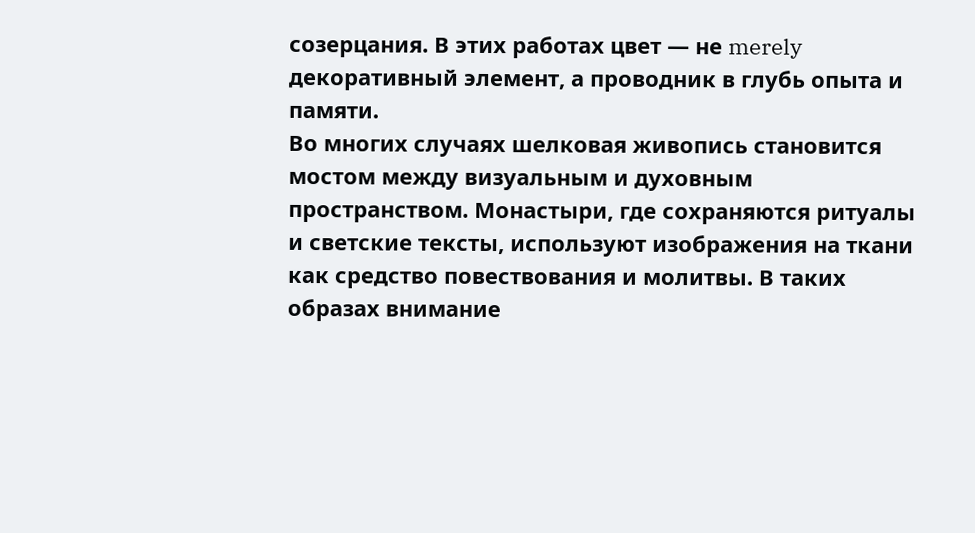созерцания. В этих работах цвет — не merely декоративный элемент, а проводник в глубь опыта и памяти.
Во многих случаях шелковая живопись становится мостом между визуальным и духовным пространством. Монастыри, где сохраняются ритуалы и светские тексты, используют изображения на ткани как средство повествования и молитвы. В таких образах внимание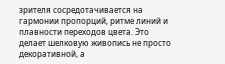зрителя сосредотачивается на гармонии пропорций, ритме линий и плавности переходов цвета. Это делает шелковую живопись не просто декоративной, а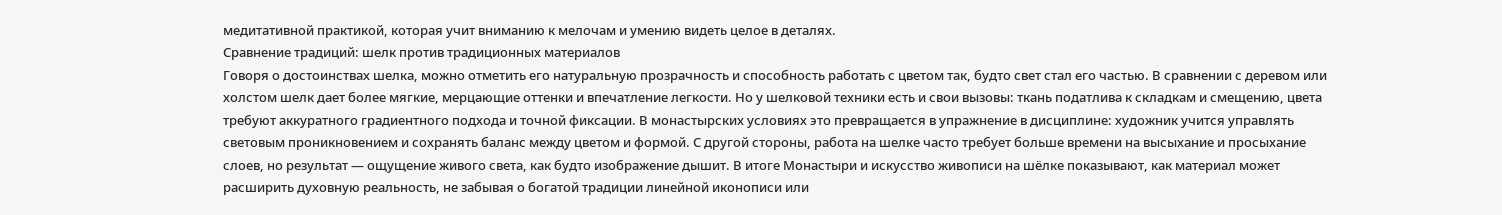медитативной практикой, которая учит вниманию к мелочам и умению видеть целое в деталях.
Сравнение традиций: шелк против традиционных материалов
Говоря о достоинствах шелка, можно отметить его натуральную прозрачность и способность работать с цветом так, будто свет стал его частью. В сравнении с деревом или холстом шелк дает более мягкие, мерцающие оттенки и впечатление легкости. Но у шелковой техники есть и свои вызовы: ткань податлива к складкам и смещению, цвета требуют аккуратного градиентного подхода и точной фиксации. В монастырских условиях это превращается в упражнение в дисциплине: художник учится управлять световым проникновением и сохранять баланс между цветом и формой. С другой стороны, работа на шелке часто требует больше времени на высыхание и просыхание слоев, но результат — ощущение живого света, как будто изображение дышит. В итоге Монастыри и искусство живописи на шёлке показывают, как материал может расширить духовную реальность, не забывая о богатой традиции линейной иконописи или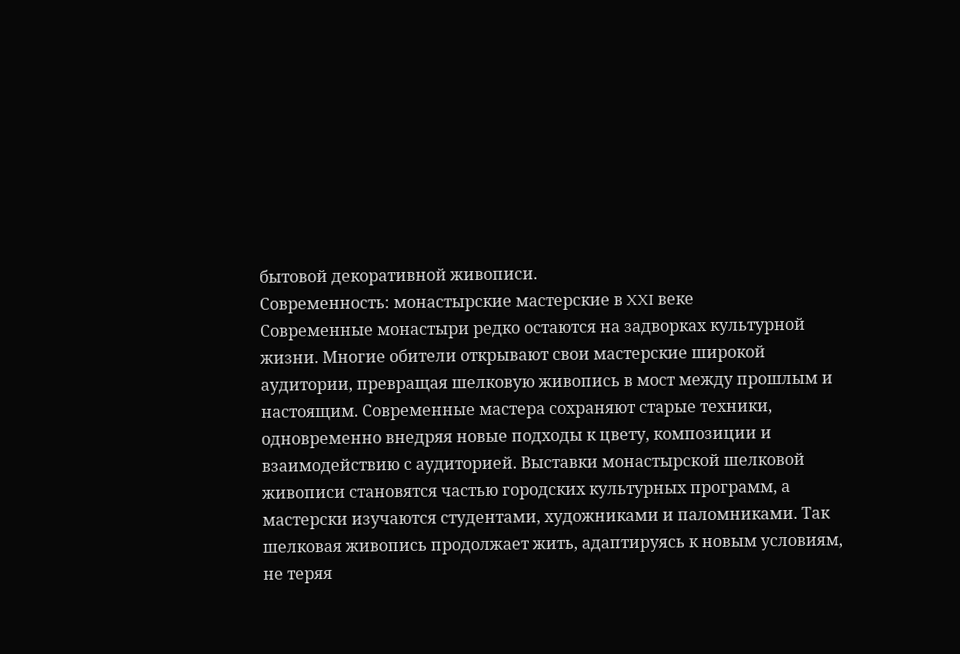бытовой декоративной живописи.
Современность: монастырские мастерские в XXI веке
Современные монастыри редко остаются на задворках культурной жизни. Многие обители открывают свои мастерские широкой аудитории, превращая шелковую живопись в мост между прошлым и настоящим. Современные мастера сохраняют старые техники, одновременно внедряя новые подходы к цвету, композиции и взаимодействию с аудиторией. Выставки монастырской шелковой живописи становятся частью городских культурных программ, а мастерски изучаются студентами, художниками и паломниками. Так шелковая живопись продолжает жить, адаптируясь к новым условиям, не теряя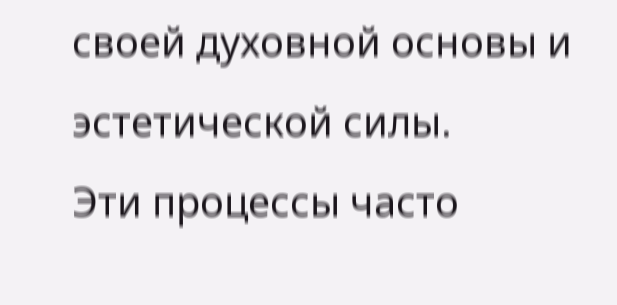своей духовной основы и эстетической силы.
Эти процессы часто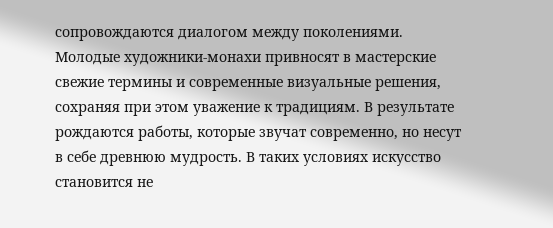сопровождаются диалогом между поколениями. Молодые художники-монахи привносят в мастерские свежие термины и современные визуальные решения, сохраняя при этом уважение к традициям. В результате рождаются работы, которые звучат современно, но несут в себе древнюю мудрость. В таких условиях искусство становится не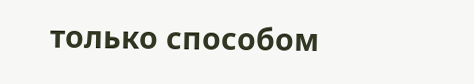только способом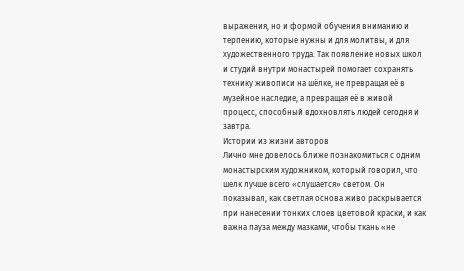выражения, но и формой обучения вниманию и терпению, которые нужны и для молитвы, и для художественного труда. Так появление новых школ и студий внутри монастырей помогает сохранять технику живописи на шёлке, не превращая её в музейное наследие, а превращая её в живой процесс, способный вдохновлять людей сегодня и завтра.
Истории из жизни авторов
Лично мне довелось ближе познакомиться с одним монастырским художником, который говорил, что шелк лучше всего «слушается» светом. Он показывал, как светлая основа живо раскрывается при нанесении тонких слоев цветовой краски, и как важна пауза между мазками, чтобы ткань «не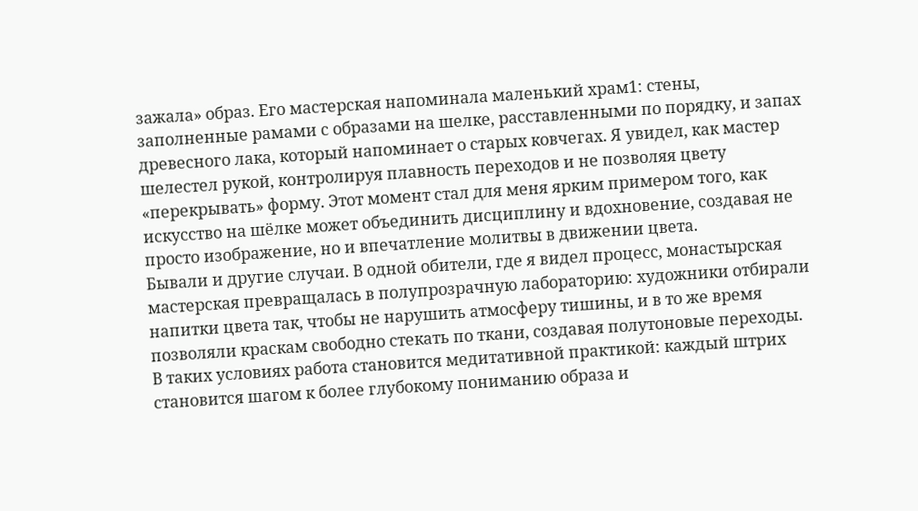зажала» образ. Его мастерская напоминала маленький храм1: стены, заполненные рамами с образами на шелке, расставленными по порядку, и запах древесного лака, который напоминает о старых ковчегах. Я увидел, как мастер шелестел рукой, контролируя плавность переходов и не позволяя цвету «перекрывать» форму. Этот момент стал для меня ярким примером того, как искусство на шёлке может объединить дисциплину и вдохновение, создавая не просто изображение, но и впечатление молитвы в движении цвета.
Бывали и другие случаи. В одной обители, где я видел процесс, монастырская мастерская превращалась в полупрозрачную лабораторию: художники отбирали напитки цвета так, чтобы не нарушить атмосферу тишины, и в то же время позволяли краскам свободно стекать по ткани, создавая полутоновые переходы. В таких условиях работа становится медитативной практикой: каждый штрих становится шагом к более глубокому пониманию образа и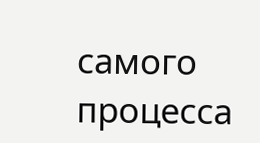самого процесса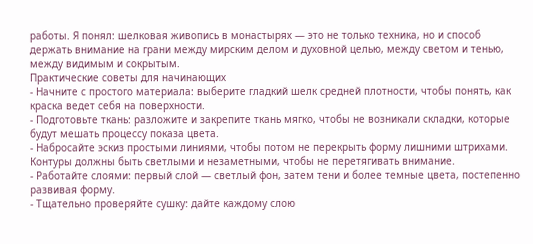работы. Я понял: шелковая живопись в монастырях — это не только техника, но и способ держать внимание на грани между мирским делом и духовной целью, между светом и тенью, между видимым и сокрытым.
Практические советы для начинающих
- Начните с простого материала: выберите гладкий шелк средней плотности, чтобы понять, как краска ведет себя на поверхности.
- Подготовьте ткань: разложите и закрепите ткань мягко, чтобы не возникали складки, которые будут мешать процессу показа цвета.
- Набросайте эскиз простыми линиями, чтобы потом не перекрыть форму лишними штрихами. Контуры должны быть светлыми и незаметными, чтобы не перетягивать внимание.
- Работайте слоями: первый слой — светлый фон, затем тени и более темные цвета, постепенно развивая форму.
- Тщательно проверяйте сушку: дайте каждому слою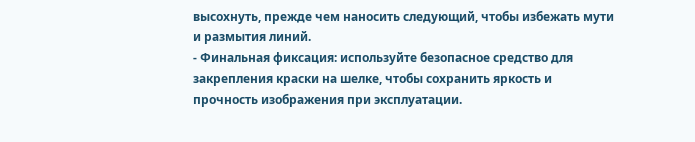высохнуть, прежде чем наносить следующий, чтобы избежать мути и размытия линий.
- Финальная фиксация: используйте безопасное средство для закрепления краски на шелке, чтобы сохранить яркость и прочность изображения при эксплуатации.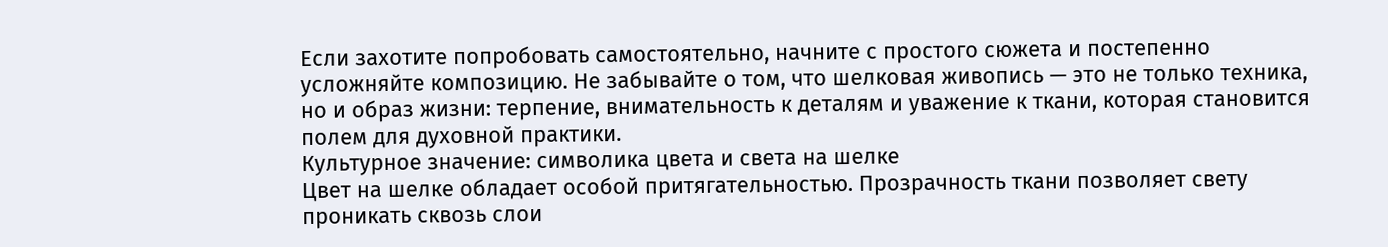Если захотите попробовать самостоятельно, начните с простого сюжета и постепенно усложняйте композицию. Не забывайте о том, что шелковая живопись — это не только техника, но и образ жизни: терпение, внимательность к деталям и уважение к ткани, которая становится полем для духовной практики.
Культурное значение: символика цвета и света на шелке
Цвет на шелке обладает особой притягательностью. Прозрачность ткани позволяет свету проникать сквозь слои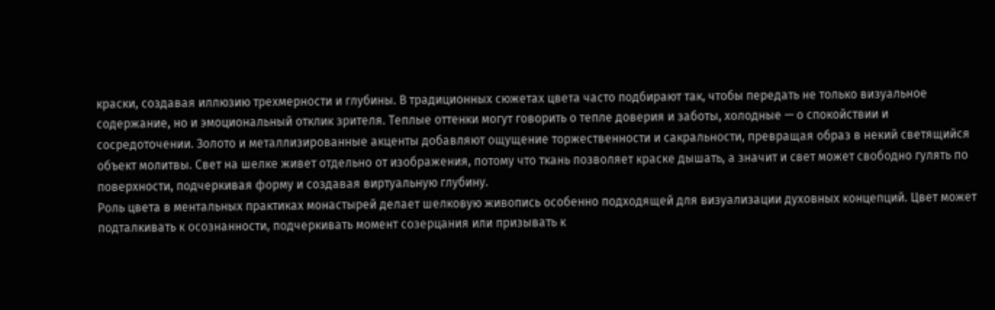краски, создавая иллюзию трехмерности и глубины. В традиционных сюжетах цвета часто подбирают так, чтобы передать не только визуальное содержание, но и эмоциональный отклик зрителя. Теплые оттенки могут говорить о тепле доверия и заботы, холодные — о спокойствии и сосредоточении. Золото и металлизированные акценты добавляют ощущение торжественности и сакральности, превращая образ в некий светящийся объект молитвы. Свет на шелке живет отдельно от изображения, потому что ткань позволяет краске дышать, а значит и свет может свободно гулять по поверхности, подчеркивая форму и создавая виртуальную глубину.
Роль цвета в ментальных практиках монастырей делает шелковую живопись особенно подходящей для визуализации духовных концепций. Цвет может подталкивать к осознанности, подчеркивать момент созерцания или призывать к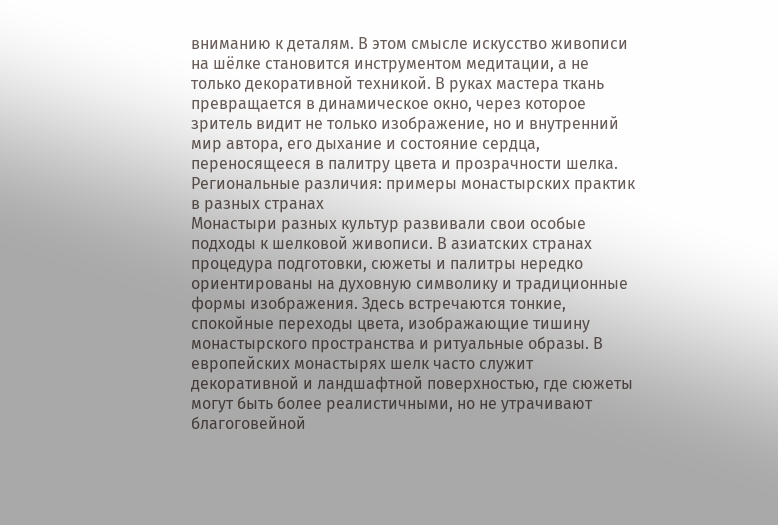вниманию к деталям. В этом смысле искусство живописи на шёлке становится инструментом медитации, а не только декоративной техникой. В руках мастера ткань превращается в динамическое окно, через которое зритель видит не только изображение, но и внутренний мир автора, его дыхание и состояние сердца, переносящееся в палитру цвета и прозрачности шелка.
Региональные различия: примеры монастырских практик в разных странах
Монастыри разных культур развивали свои особые подходы к шелковой живописи. В азиатских странах процедура подготовки, сюжеты и палитры нередко ориентированы на духовную символику и традиционные формы изображения. Здесь встречаются тонкие, спокойные переходы цвета, изображающие тишину монастырского пространства и ритуальные образы. В европейских монастырях шелк часто служит декоративной и ландшафтной поверхностью, где сюжеты могут быть более реалистичными, но не утрачивают благоговейной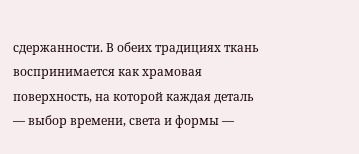сдержанности. В обеих традициях ткань воспринимается как храмовая поверхность, на которой каждая деталь — выбор времени, света и формы —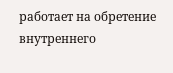работает на обретение внутреннего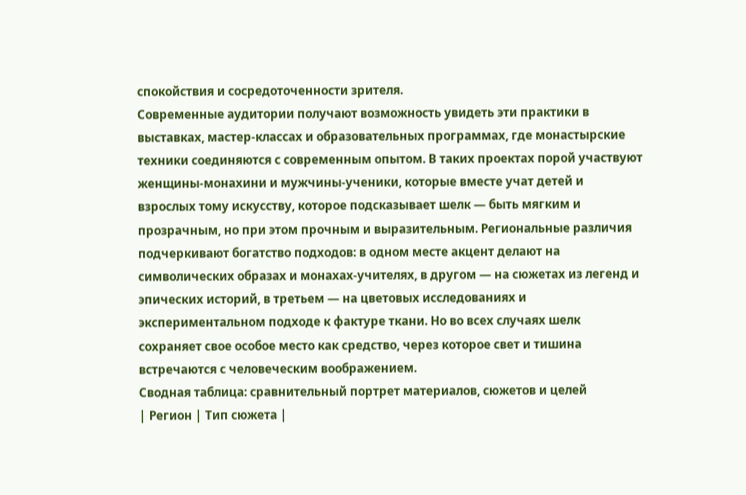спокойствия и сосредоточенности зрителя.
Современные аудитории получают возможность увидеть эти практики в выставках, мастер-классах и образовательных программах, где монастырские техники соединяются с современным опытом. В таких проектах порой участвуют женщины-монахини и мужчины-ученики, которые вместе учат детей и взрослых тому искусству, которое подсказывает шелк — быть мягким и прозрачным, но при этом прочным и выразительным. Региональные различия подчеркивают богатство подходов: в одном месте акцент делают на символических образах и монахах-учителях, в другом — на сюжетах из легенд и эпических историй, в третьем — на цветовых исследованиях и экспериментальном подходе к фактуре ткани. Но во всех случаях шелк сохраняет свое особое место как средство, через которое свет и тишина встречаются с человеческим воображением.
Сводная таблица: сравнительный портрет материалов, сюжетов и целей
| Регион | Тип сюжета |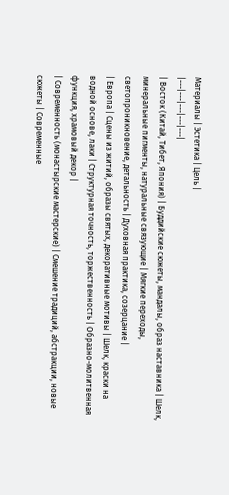Материалы | Эстетика | Цель |
|---|---|---|---|---|
| Восток (Китай, Тибет, Япония) | Буддийские сюжеты, мандалы, образ наставника | Шелк, минеральные пигменты, натуральные связующие | Мягкие переходы, светопроникновение, детальность | Духовная практика, созерцание |
| Европа | Сцены из житий, образы святых, декоративные мотивы | Шелк, краски на водной основе, лаки | Структурная точность, торжественность | Образно-молитвенная функция, храмовый декор |
| Современность (монастырские мастерские) | Смешение традиций, абстракции, новые сюжеты | Современные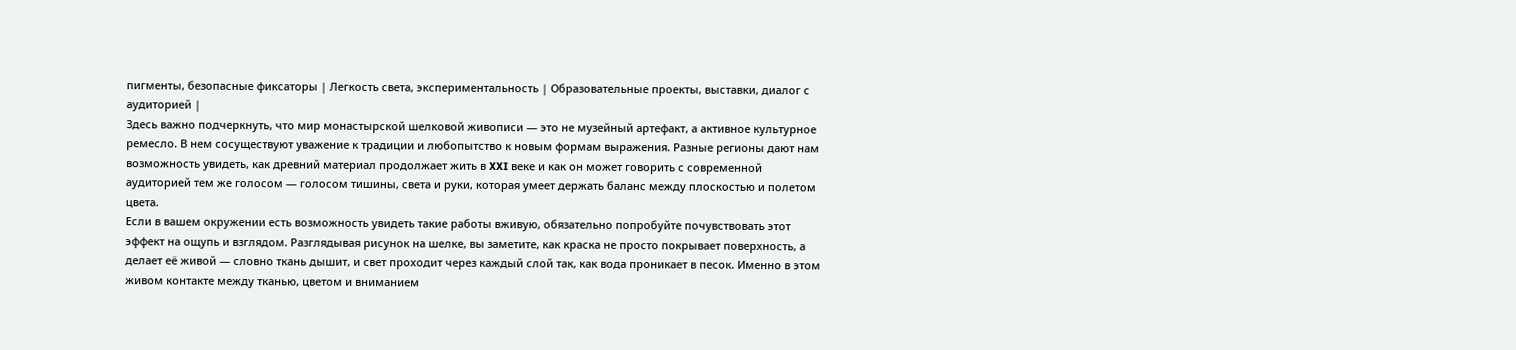пигменты, безопасные фиксаторы | Легкость света, экспериментальность | Образовательные проекты, выставки, диалог с аудиторией |
Здесь важно подчеркнуть, что мир монастырской шелковой живописи — это не музейный артефакт, а активное культурное ремесло. В нем сосуществуют уважение к традиции и любопытство к новым формам выражения. Разные регионы дают нам возможность увидеть, как древний материал продолжает жить в XXI веке и как он может говорить с современной аудиторией тем же голосом — голосом тишины, света и руки, которая умеет держать баланс между плоскостью и полетом цвета.
Если в вашем окружении есть возможность увидеть такие работы вживую, обязательно попробуйте почувствовать этот эффект на ощупь и взглядом. Разглядывая рисунок на шелке, вы заметите, как краска не просто покрывает поверхность, а делает её живой — словно ткань дышит, и свет проходит через каждый слой так, как вода проникает в песок. Именно в этом живом контакте между тканью, цветом и вниманием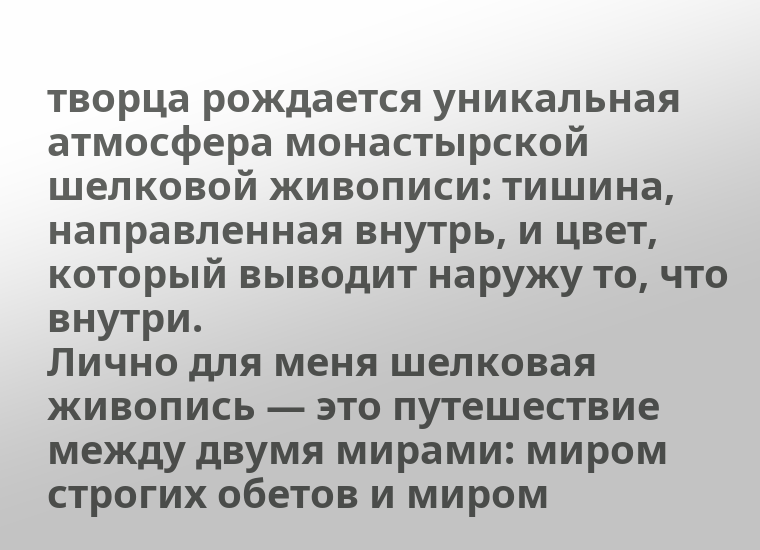творца рождается уникальная атмосфера монастырской шелковой живописи: тишина, направленная внутрь, и цвет, который выводит наружу то, что внутри.
Лично для меня шелковая живопись — это путешествие между двумя мирами: миром строгих обетов и миром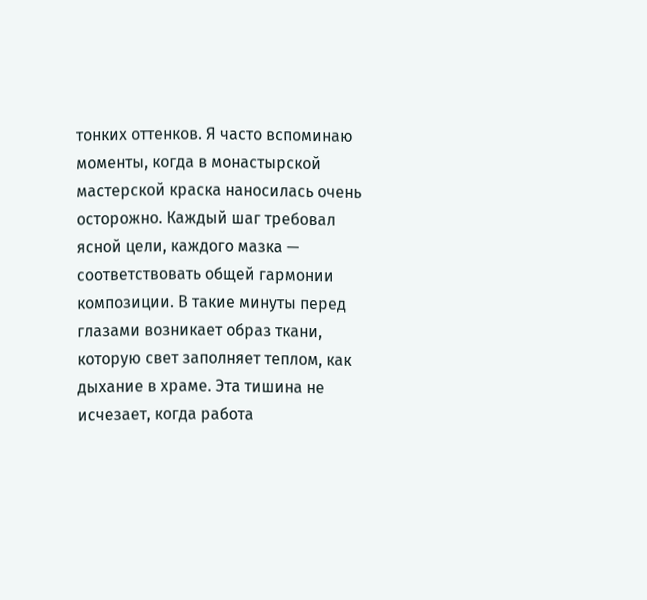тонких оттенков. Я часто вспоминаю моменты, когда в монастырской мастерской краска наносилась очень осторожно. Каждый шаг требовал ясной цели, каждого мазка — соответствовать общей гармонии композиции. В такие минуты перед глазами возникает образ ткани, которую свет заполняет теплом, как дыхание в храме. Эта тишина не исчезает, когда работа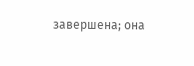завершена; она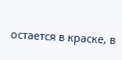остается в краске, в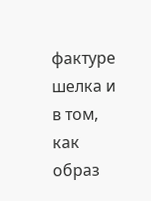фактуре шелка и в том, как образ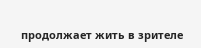продолжает жить в зрителе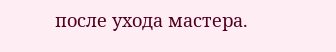после ухода мастера.